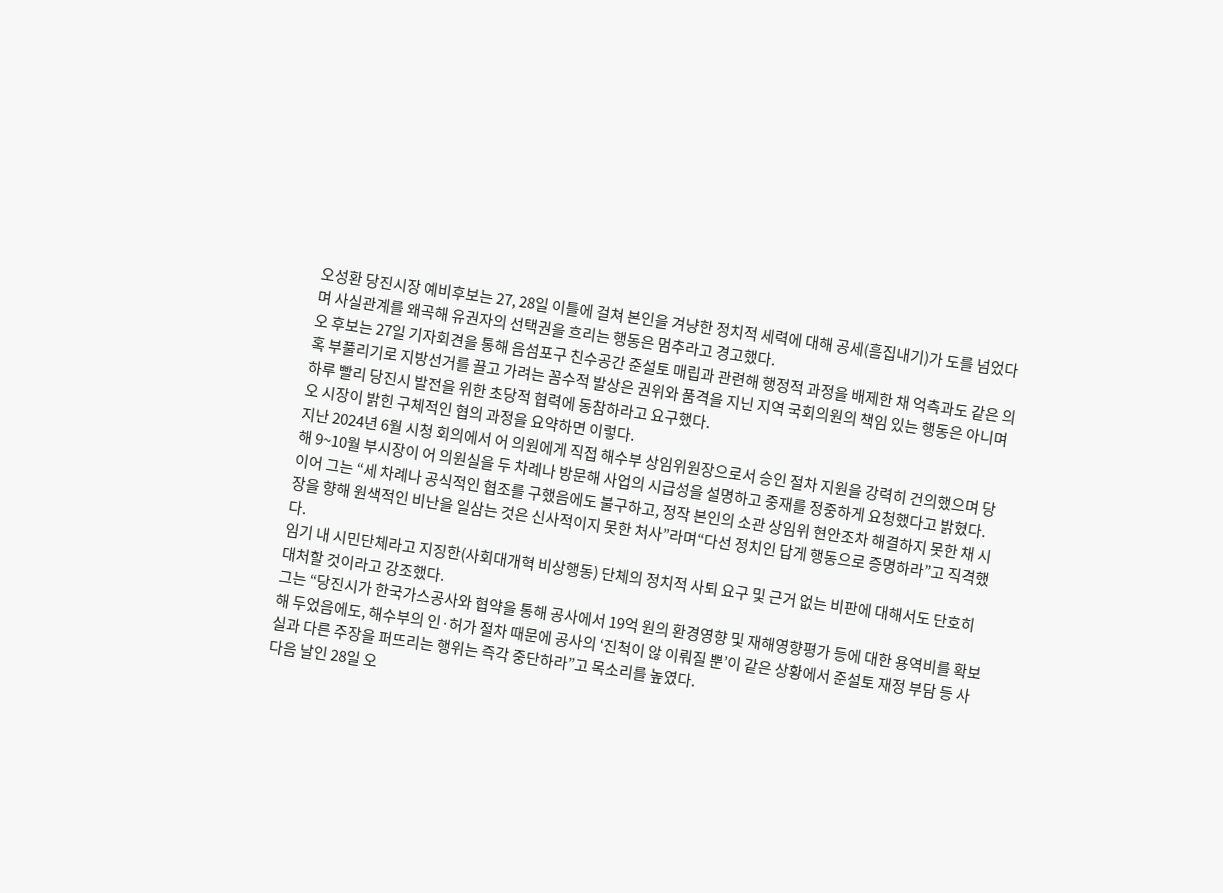오성환 당진시장 예비후보는 27, 28일 이틀에 걸쳐 본인을 겨냥한 정치적 세력에 대해 공세(흠집내기)가 도를 넘었다며 사실관계를 왜곡해 유권자의 선택권을 흐리는 행동은 멈추라고 경고했다.
오 후보는 27일 기자회견을 통해 음섬포구 친수공간 준설토 매립과 관련해 행정적 과정을 배제한 채 억측과도 같은 의혹 부풀리기로 지방선거를 끌고 가려는 꼼수적 발상은 권위와 품격을 지닌 지역 국회의원의 책임 있는 행동은 아니며 하루 빨리 당진시 발전을 위한 초당적 협력에 동참하라고 요구했다.
오 시장이 밝힌 구체적인 협의 과정을 요약하면 이렇다.
지난 2024년 6월 시청 회의에서 어 의원에게 직접 해수부 상임위원장으로서 승인 절차 지원을 강력히 건의했으며 당해 9~10월 부시장이 어 의원실을 두 차례나 방문해 사업의 시급성을 설명하고 중재를 정중하게 요청했다고 밝혔다.
이어 그는 “세 차례나 공식적인 협조를 구했음에도 불구하고, 정작 본인의 소관 상임위 현안조차 해결하지 못한 채 시장을 향해 원색적인 비난을 일삼는 것은 신사적이지 못한 처사”라며“다선 정치인 답게 행동으로 증명하라”고 직격했다.
임기 내 시민단체라고 지징한(사회대개혁 비상행동) 단체의 정치적 사퇴 요구 및 근거 없는 비판에 대해서도 단호히 대처할 것이라고 강조했다.
그는 “당진시가 한국가스공사와 협약을 통해 공사에서 19억 원의 환경영향 및 재해영향평가 등에 대한 용역비를 확보해 두었음에도, 해수부의 인·허가 절차 때문에 공사의 ‘진척이 않 이뤄질 뿐’이 같은 상황에서 준설토 재정 부담 등 사실과 다른 주장을 퍼뜨리는 행위는 즉각 중단하라”고 목소리를 높였다.
다음 날인 28일 오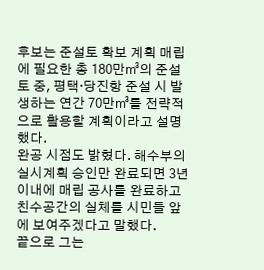후보는 준설토 확보 계획 매립에 필요한 총 180만㎥의 준설토 중, 평택·당진항 준설 시 발생하는 연간 70만㎥를 전략적으로 활용할 계획이라고 설명했다.
완공 시점도 밝혔다. 해수부의 실시계획 승인만 완료되면 3년 이내에 매립 공사를 완료하고 친수공간의 실체를 시민들 앞에 보여주겠다고 말했다.
끝으로 그는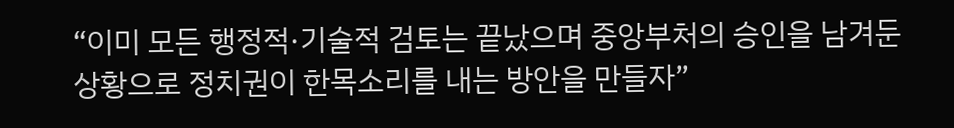“이미 모든 행정적·기술적 검토는 끝났으며 중앙부처의 승인을 남겨둔 상황으로 정치권이 한목소리를 내는 방안을 만들자”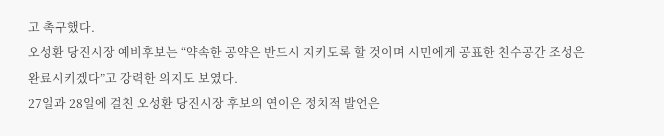고 촉구했다.
오성환 당진시장 예비후보는 “약속한 공약은 반드시 지키도록 할 것이며 시민에게 공표한 친수공간 조성은 완료시키겠다”고 강력한 의지도 보였다.
27일과 28일에 걸친 오성환 당진시장 후보의 연이은 정치적 발언은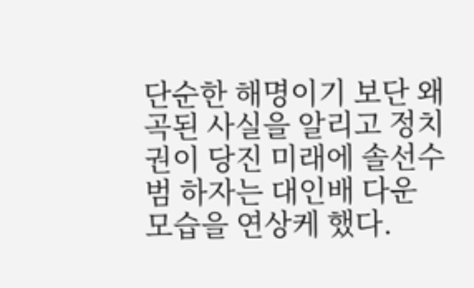단순한 해명이기 보단 왜곡된 사실을 알리고 정치권이 당진 미래에 솔선수범 하자는 대인배 다운 모습을 연상케 했다.